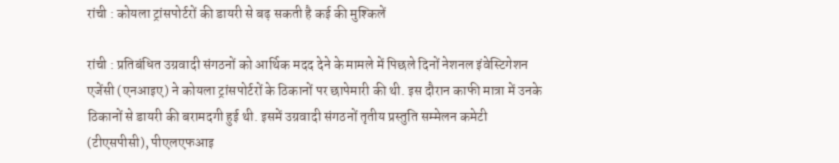रांची : कोयला ट्रांसपोर्टरों की डायरी से बढ़ सकती है कई की मुश्किलें

रांची : प्रतिबंधित उग्रवादी संगठनों को आर्थिक मदद देने के मामले में पिछले दिनों नेशनल इंवेस्टिगेशन एजेंसी (एनआइए) ने कोयला ट्रांसपोर्टरों के ठिकानों पर छापेमारी की थी. इस दौरान काफी मात्रा में उनके ठिकानों से डायरी की बरामदगी हुई थी. इसमें उग्रवादी संगठनों तृतीय प्रस्तुति सम्मेलन कमेटी (टीएसपीसी), पीएलएफआइ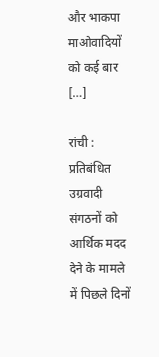और भाकपा माओवादियों को कई बार […]

रांची : प्रतिबंधित उग्रवादी संगठनों को आर्थिक मदद देने के मामले में पिछले दिनों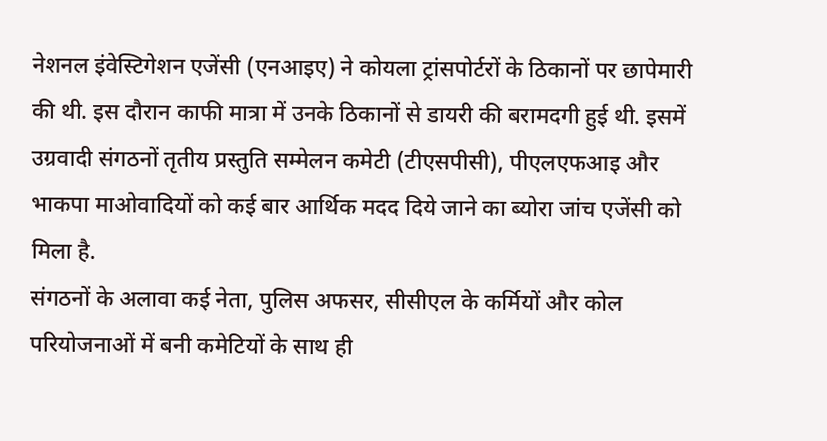नेशनल इंवेस्टिगेशन एजेंसी (एनआइए) ने कोयला ट्रांसपोर्टरों के ठिकानों पर छापेमारी की थी. इस दौरान काफी मात्रा में उनके ठिकानों से डायरी की बरामदगी हुई थी. इसमें उग्रवादी संगठनों तृतीय प्रस्तुति सम्मेलन कमेटी (टीएसपीसी), पीएलएफआइ और भाकपा माओवादियों को कई बार आर्थिक मदद दिये जाने का ब्योरा जांच एजेंसी को मिला है.
संगठनों के अलावा कई नेता, पुलिस अफसर, सीसीएल के कर्मियों और कोल परियोजनाओं में बनी कमेटियों के साथ ही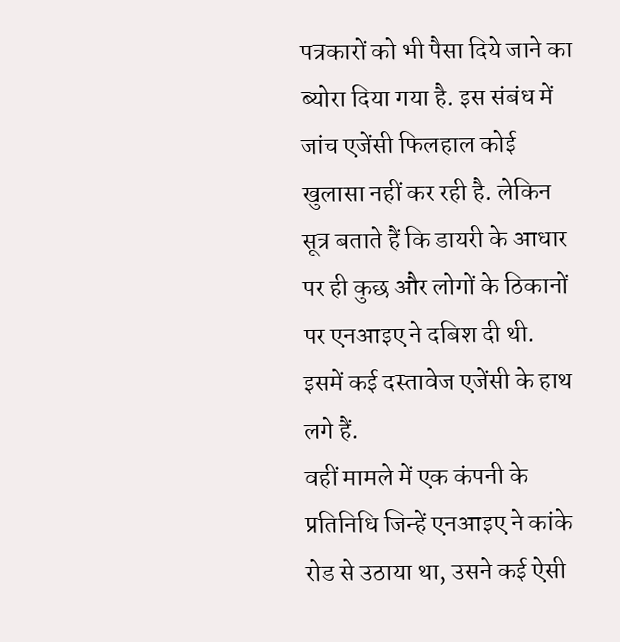पत्रकारों को भी पैसा दिये जाने का ब्योरा दिया गया है. इस संबंध में जांच एजेंसी फिलहाल कोई खुलासा नहीं कर रही है. लेकिन सूत्र बताते हैं कि डायरी के आधार पर ही कुछ और लोगों के ठिकानों पर एनआइए ने दबिश दी थी. इसमें कई दस्तावेज एजेंसी के हाथ लगे हैं.
वहीं मामले में एक कंपनी के प्रतिनिधि जिन्हें एनआइए ने कांके रोड से उठाया था, उसने कई ऐसी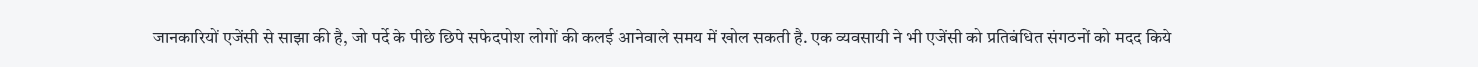जानकारियों एजेंसी से साझा की है, जो पर्दे के पीछे छिपे सफेदपोश लोगों की कलई आनेवाले समय में खोल सकती है. एक व्यवसायी ने भी एजेंसी को प्रतिबंधित संगठनों को मदद किये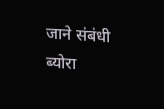जाने संबंधी ब्योरा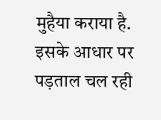मुहैया कराया है. इसके आधार पर पड़ताल चल रही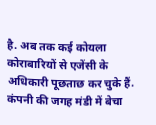है. अब तक कई कोयला कोराबारियों से एजेंसी के अधिकारी पूछताछ कर चुके हैं.
कंपनी की जगह मंडी में बेचा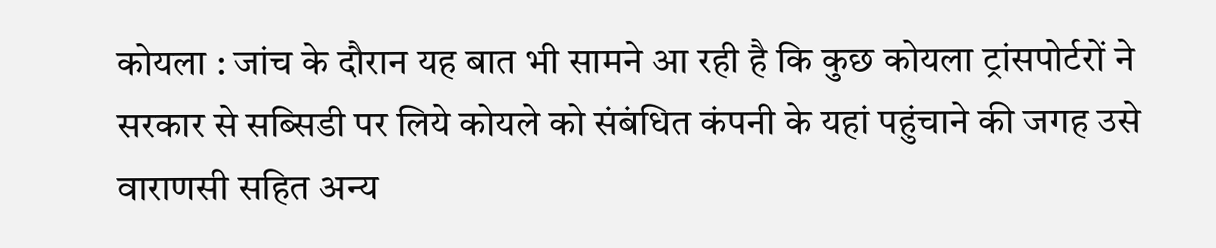कोयला : जांच के दौरान यह बात भी सामने आ रही है कि कुछ कोयला ट्रांसपोर्टरों ने सरकार से सब्सिडी पर लिये कोयले को संबंधित कंपनी के यहां पहुंचाने की जगह उसे वाराणसी सहित अन्य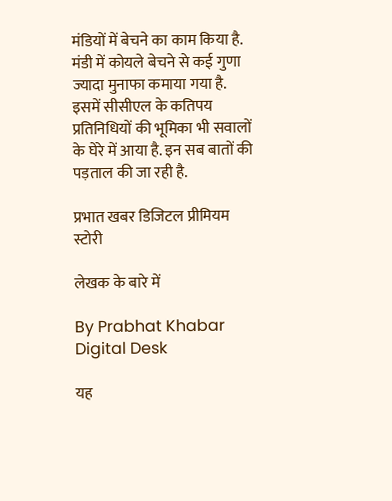मंडियों में बेचने का काम किया है.
मंडी में कोयले बेचने से कई गुणा ज्यादा मुनाफा कमाया गया है. इसमें सीसीएल के कतिपय प्रतिनिधियों की भूमिका भी सवालों के घेरे में आया है. इन सब बातों की पड़ताल की जा रही है.

प्रभात खबर डिजिटल प्रीमियम स्टोरी

लेखक के बारे में

By Prabhat Khabar Digital Desk

यह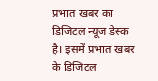प्रभात खबर का डिजिटल न्यूज डेस्क है। इसमें प्रभात खबर के डिजिटल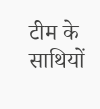टीम के साथियों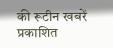की रूटीन खबरें प्रकाशित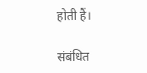होती हैं।

संबंधित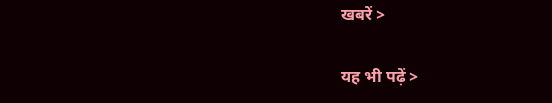खबरें >

यह भी पढ़ें >